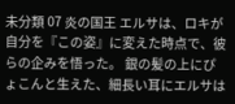未分類 07 炎の国王 エルサは、ロキが自分を『この姿』に変えた時点で、彼らの企みを悟った。 銀の髪の上にぴょこんと生えた、細長い耳にエルサは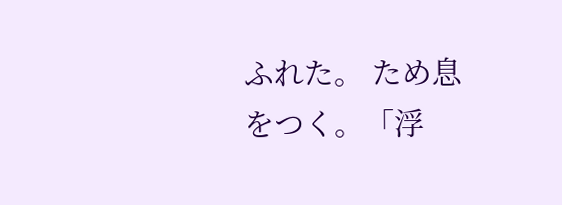ふれた。 ため息をつく。「浮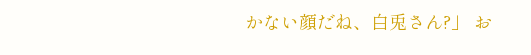かない顔だね、白兎さん?」 お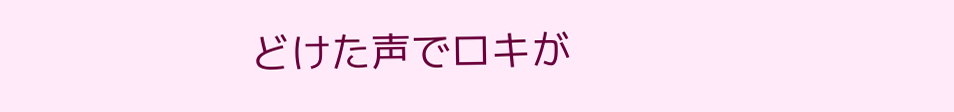どけた声でロキが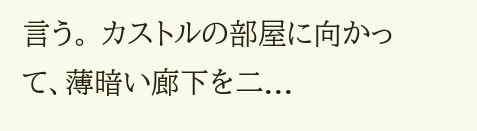言う。 カストルの部屋に向かって、薄暗い廊下を二...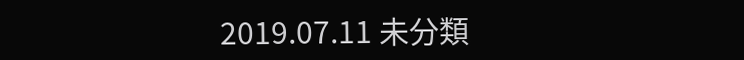2019.07.11 未分類